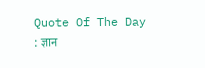Quote Of The Day : ज्ञान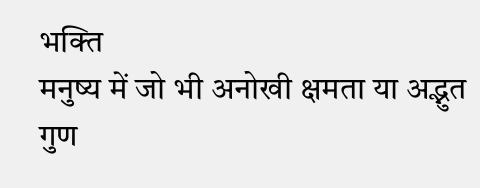भक्ति
मनुष्य में जो भी अनोखी क्षमता या अद्भुत गुण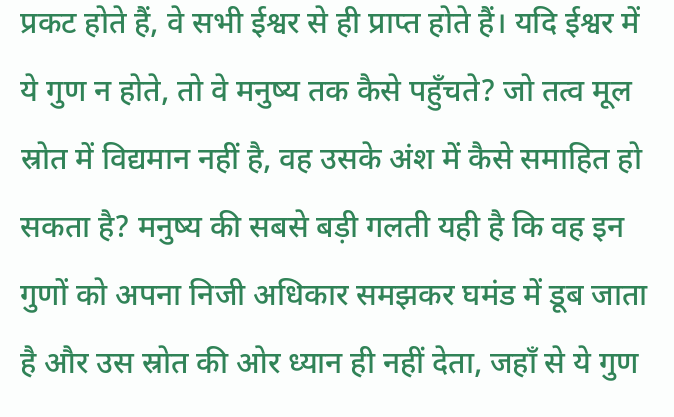प्रकट होते हैं, वे सभी ईश्वर से ही प्राप्त होते हैं। यदि ईश्वर में ये गुण न होते, तो वे मनुष्य तक कैसे पहुँचते? जो तत्व मूल स्रोत में विद्यमान नहीं है, वह उसके अंश में कैसे समाहित हो सकता है? मनुष्य की सबसे बड़ी गलती यही है कि वह इन गुणों को अपना निजी अधिकार समझकर घमंड में डूब जाता है और उस स्रोत की ओर ध्यान ही नहीं देता, जहाँ से ये गुण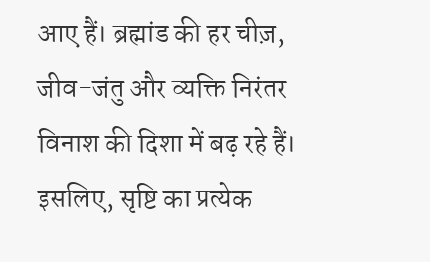आए हैं। ब्रह्मांड की हर चीज़, जीव-जंतु और व्यक्ति निरंतर विनाश की दिशा में बढ़ रहे हैं। इसलिए, सृष्टि का प्रत्येक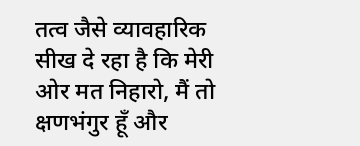तत्व जैसे व्यावहारिक सीख दे रहा है कि मेरी ओर मत निहारो, मैं तो क्षणभंगुर हूँ और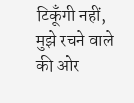टिकूँगी नहीं, मुझे रचने वाले की ओर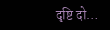दृष्टि दो…